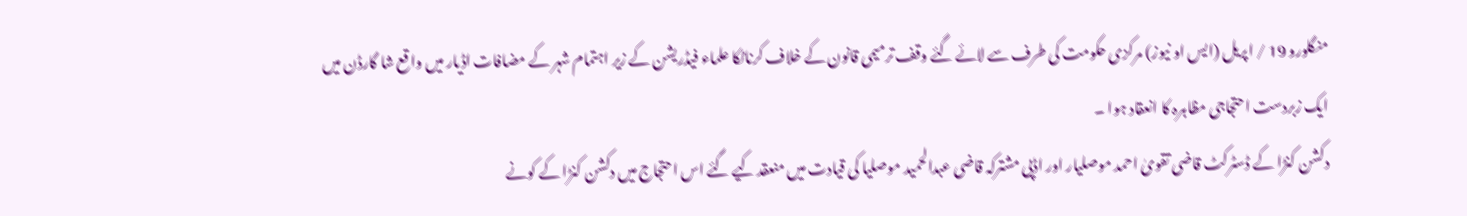منگلورو 19 / اپریل (ایس او نیوز) مرکزی حکومت کی طرف سے لائے گئے وقف ترمیمی قانون کے خلاف کرناٹکا علماء فیڈریشن کے زیر اہتمام شہر کے مضافات اڈیار میں واقع شا گارڈن میں ایک زبردست احتجاجی مظاہرہ کا انعقاد ہوا ۔
دکشن کنڑا کے ڈسٹرکٹ قاضی تقویٰ احمد موصلیار اور اڈپی مشترکہ قاضی عبدالحمید موصلیا کی قیادت میں منعقد کیے گئے اس احتجاج میں دکشن کنڑا کے کونے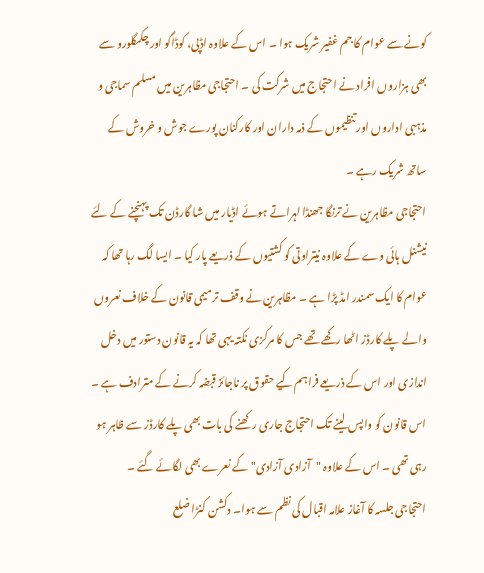کونے سے عوام کا جم غفیر شریک ہوا ۔ اس کے علاوہ اڈپی، کوڈاگو اور چکمگلورو سے بھی ہزاروں افراد نے احتجاج میں شرکت کی ۔ احتجاجی مظاہرین میں مسلم سماجی و مذہبی اداروں اور تنظیموں کے ذمہ داران اور کارکنان پورے جوش و خروش کے ساتھ شریک رہے ۔
احتجاجی مظاہرین نے ترنگا جھنڈا لہراتے ہوئے اڈیار میں شا گارڈن تک پہنچنے کے لئے نیشنل ہائی وے کے علاوہ نیتراوتی کو کشتیوں کے ذریعے پار کیا ۔ ایسا لگ رہا تھا کہ عوام کا ایک سمندر امڈ پڑا ہے ۔ مظاہرین نے وقف ترمیمی قانون کے خلاف نعروں والے پلے کارڈز اٹھا رکھے تھے جس کا مرکزی نکتہ یہی تھا کہ یہ قانون دستور میں دخل اندازی اور اس کے ذریعے فراہم کیے حقوق پر ناجائز قبضہ کرنے کے مترادف ہے ۔ اس قانون کو واپس لینے تک احتجاج جاری رکھنے کی بات بھی پلے کارڈز سے ظاہر ہو رہی تھی ۔ اس کے علاوہ "آزادی آزادی" کے نعرے بھی لگائے گئے ۔
احتجاجی جلسہ کا آغاز علامہ اقبال کی نظم سے ہوا۔ دکشن کنڑا ضلع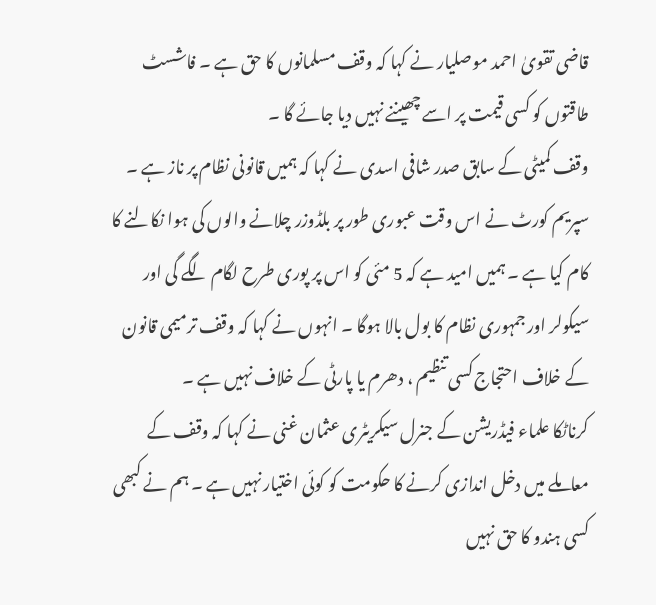قاضی تقویٰ احمد موصلیار نے کہا کہ وقف مسلمانوں کا حق ہے ۔ فاشسٹ طاقتوں کو کسی قیمت پر اسے چھیننے نہیں دیا جائے گا ۔
وقف کمیٹی کے سابق صدر شافی اسدی نے کہا کہ ہمیں قانونی نظام پر ناز ہے ۔ سپریم کورٹ نے اس وقت عبوری طور پر بلڈوزر چلانے والوں کی ہوا نکالنے کا کام کیا ہے ۔ ہمیں امید ہے کہ 5 مئی کو اس پر پوری طرح لگام لگے گی اور سیکولر اور جمہوری نظام کا بول بالا ہوگا ۔ انہوں نے کہا کہ وقف ترمیمی قانون کے خلاف احتجاج کسی تنظیم ، دھرم یا پارٹی کے خلاف نہیں ہے ۔
کرناٹکا علماء فیڈریشن کے جنرل سیکریٹری عثمان غنی نے کہا کہ وقف کے معاملے میں دخل اندازی کرنے کا حکومت کو کوئی اختیار نہیں ہے ۔ ہم نے کبھی کسی ہندو کا حق نہیں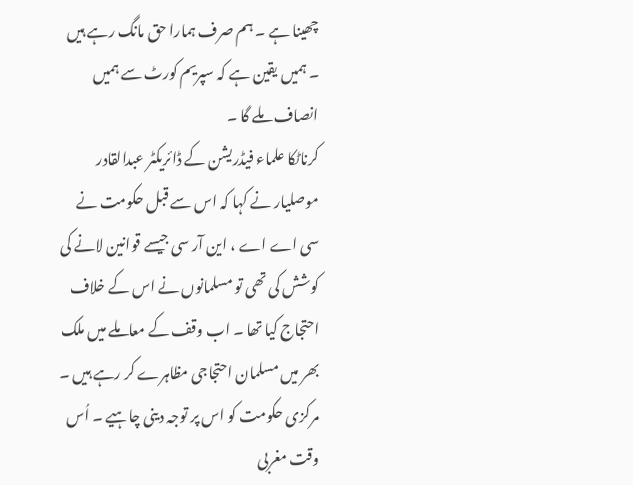چھینا ہے ۔ ہم صرف ہمارا حق مانگ رہے ہیں ۔ ہمیں یقین ہے کہ سپریم کورٹ سے ہمیں انصاف ملے گا ۔
کرناٹکا علماء فیڈریشن کے ڈائریکٹر عبدالقادر موصلیار نے کہا کہ اس سے قبل حکومت نے سی اے اے ، این آر سی جیسے قوانین لانے کی کوشش کی تھی تو مسلمانوں نے اس کے خلاف احتجاج کیا تھا ۔ اب وقف کے معاملے میں ملک بھر میں مسلمان احتجاجی مظاہرے کر رہے ہیں ۔ مرکزی حکومت کو اس پر توجہ دینی چاہیے ۔ اُس وقت مغربی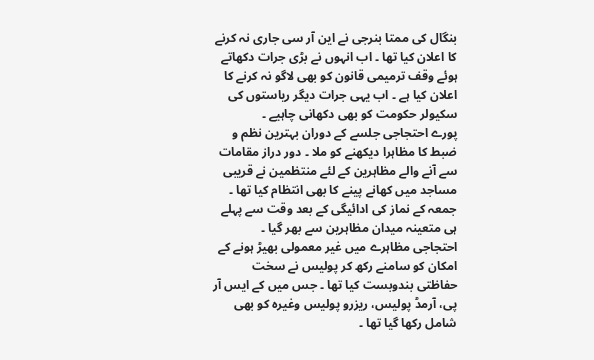بنگال کی ممتا بنرجی نے این آر سی جاری نہ کرنے کا اعلان کیا تھا ۔ اب انہوں نے بڑی جرات دکھاتے ہوئے وقف ترمیمی قانون کو بھی لاگو نہ کرنے کا اعلان کیا ہے ۔ اب یہی جرات دیگر ریاستوں کی سکیولر حکومت کو بھی دکھانی چاہیے ۔
پورے احتجاجی جلسے کے دوران بہترین نظم و ضبط کا مظاہرا دیکھنے کو ملا ۔ دور دراز مقامات سے آنے والے مظاہرین کے لئے منتظمین نے قریبی مساجد میں کھانے پینے کا بھی انتظام کیا تھا ۔ جمعہ کے نماز کی ادائیگی کے بعد وقت سے پہلے ہی متعینہ میدان مظاہرین سے بھر گیا ۔
احتجاجی مظاہرے میں غیر معمولی بھیڑ ہونے کے امکان کو سامنے رکھ کر پولیس نے سخت حفاظتی بندوبست کیا تھا ۔ جس میں کے ایس آر پی، آرمڈ پولیس، ریزرو پولیس وغیرہ کو بھی شامل رکھا گیا تھا ۔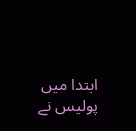ابتدا میں پولیس نے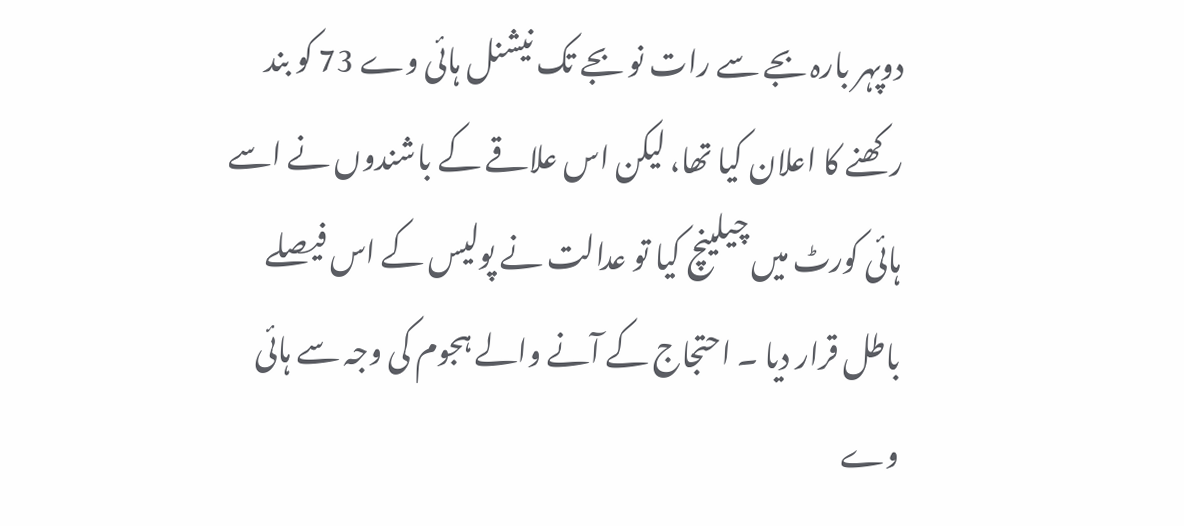دوپہر بارہ بجے سے رات نو بجے تک نیشنل ہائی وے 73 کو بند رکھنے کا اعلان کیا تھا، لیکن اس علاقے کے باشندوں نے اسے ہائی کورٹ میں چیلینچ کیا تو عدالت نے پولیس کے اس فیصلے باطل قرار دیا ۔ احتجاج کے آنے والے ہجوم کی وجہ سے ہائی وے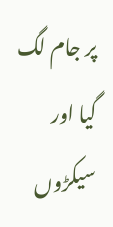پر جام لگ گیا اور سیکڑوں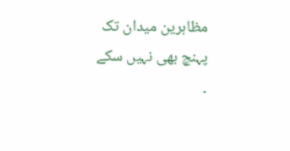مظاہرین میدان تک پہنچ بھی نہیں سکے ۔